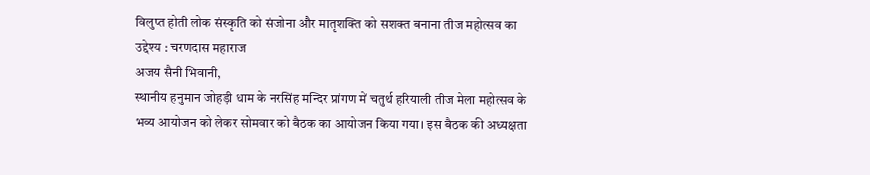विलुप्त होती लोक संस्कृति को संजोना और मातृशक्ति को सशक्त बनाना तीज महोत्सव का उद्देश्य : चरणदास महाराज
अजय सैनी भिवानी,
स्थानीय हनुमान जोहड़ी धाम के नरसिंह मन्दिर प्रांगण में चतुर्थ हरियाली तीज मेला महोत्सव के भव्य आयोजन को लेकर सोमवार को बैठक का आयोजन किया गया। इस बैठक की अध्यक्षता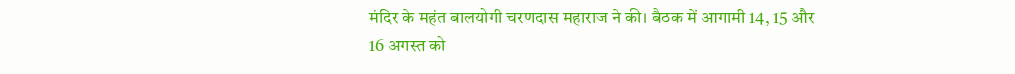मंदिर के महंत बालयोगी चरणदास महाराज ने की। बैठक में आगामी 14, 15 और 16 अगस्त को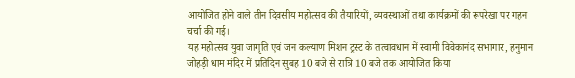आयोजित होने वाले तीन दिवसीय महोत्सव की तैयारियों, व्यवस्थाओं तथा कार्यक्रमों की रूपरेखा पर गहन चर्चा की गई।
यह महोत्सव युवा जागृति एवं जन कल्याण मिशन ट्रस्ट के तत्वावधान में स्वामी विवेकानंद सभागार, हनुमान जोहड़ी धाम मंदिर में प्रतिदिन सुबह 10 बजे से रात्रि 10 बजे तक आयोजित किया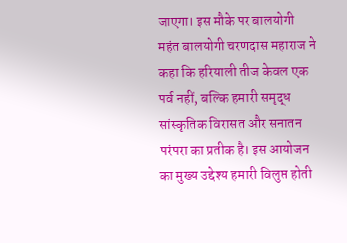जाएगा। इस मौके पर बालयोगी महंत बालयोगी चरणदास महाराज ने कहा कि हरियाली तीज केवल एक पर्व नहीं, बल्कि हमारी समृद्ध सांस्कृतिक विरासत और सनातन परंपरा का प्रतीक है। इस आयोजन का मुख्य उद्देश्य हमारी विलुप्त होती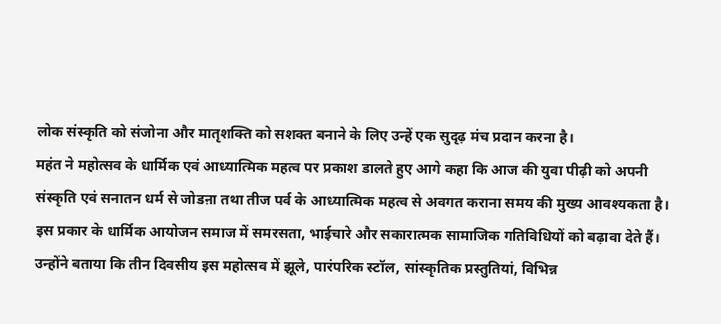लोक संस्कृति को संजोना और मातृशक्ति को सशक्त बनाने के लिए उन्हें एक सुदृढ़ मंच प्रदान करना है।
महंत ने महोत्सव के धार्मिक एवं आध्यात्मिक महत्व पर प्रकाश डालते हुए आगे कहा कि आज की युवा पीढ़ी को अपनी संस्कृति एवं सनातन धर्म से जोडऩा तथा तीज पर्व के आध्यात्मिक महत्व से अवगत कराना समय की मुख्य आवश्यकता है। इस प्रकार के धार्मिक आयोजन समाज में समरसता, भाईचारे और सकारात्मक सामाजिक गतिविधियों को बढ़ावा देते हैं। उन्होंने बताया कि तीन दिवसीय इस महोत्सव में झूले, पारंपरिक स्टॉल, सांस्कृतिक प्रस्तुतियां, विभिन्न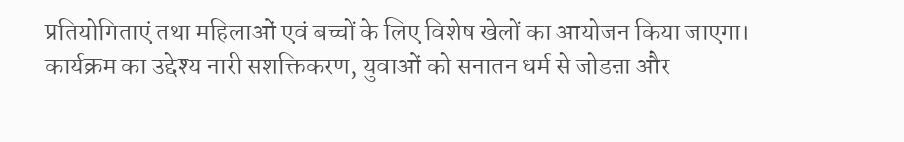प्रतियोगिताएं तथा महिलाओं एवं बच्चों के लिए विशेष खेलों का आयोजन किया जाएगा।
कार्यक्रम का उद्देश्य नारी सशक्तिकरण, युवाओं को सनातन धर्म से जोडऩा और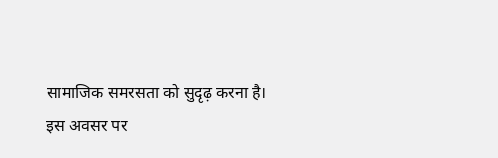सामाजिक समरसता को सुदृढ़ करना है। इस अवसर पर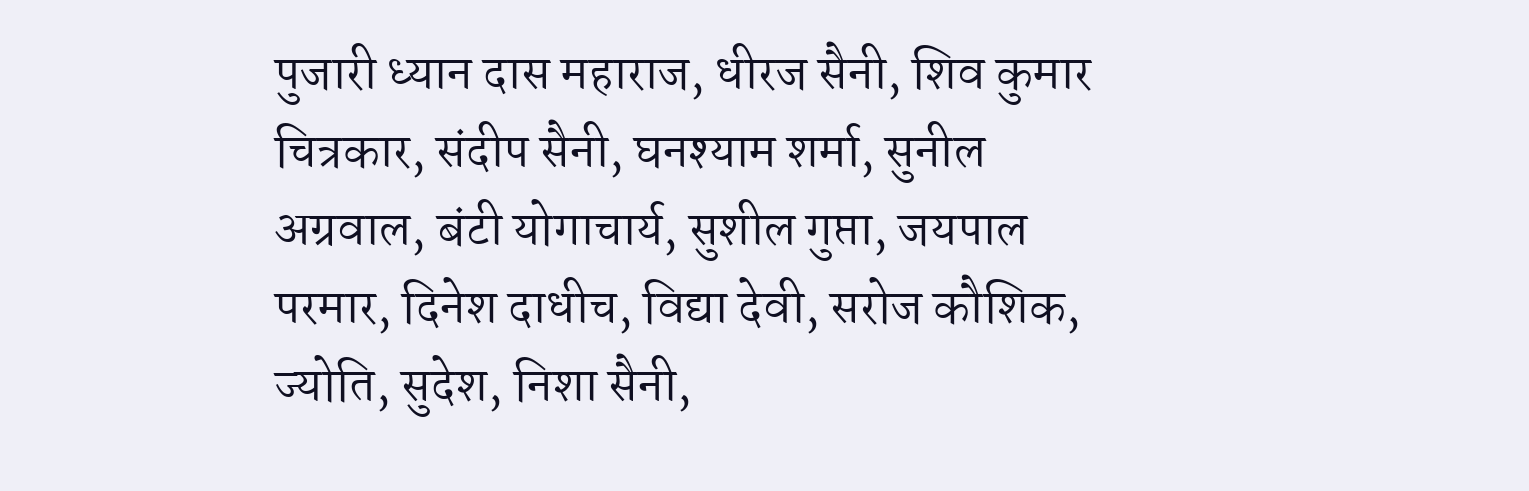पुजारी ध्यान दास महाराज, धीरज सैनी, शिव कुमार चित्रकार, संदीप सैनी, घनश्याम शर्मा, सुनील अग्रवाल, बंटी योगाचार्य, सुशील गुप्ता, जयपाल परमार, दिनेश दाधीच, विद्या देवी, सरोज कौशिक, ज्योति, सुदेश, निशा सैनी,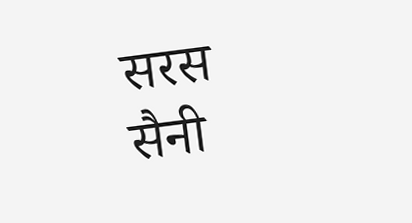सरस सैनी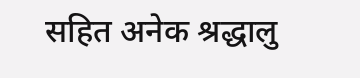सहित अनेक श्रद्धालु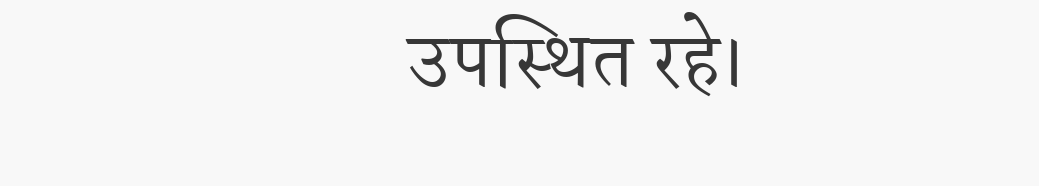उपस्थित रहे।